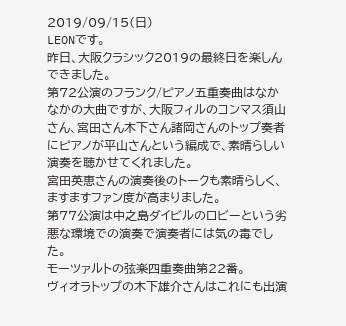2019/09/15(日)
LEONです。
昨日、大阪クラシック2019の最終日を楽しんできました。
第72公演のフランク/ピアノ五重奏曲はなかなかの大曲ですが、大阪フィルのコンマス須山さん、宮田さん木下さん諸岡さんのトップ奏者にピアノが平山さんという編成で、素晴らしい演奏を聴かせてくれました。
宮田英恵さんの演奏後のトークも素晴らしく、ますますファン度が高まりました。
第77公演は中之島ダイビルのロビーという劣悪な環境での演奏で演奏者には気の毒でした。
モーツァルトの弦楽四重奏曲第22番。
ヴィオラトップの木下雄介さんはこれにも出演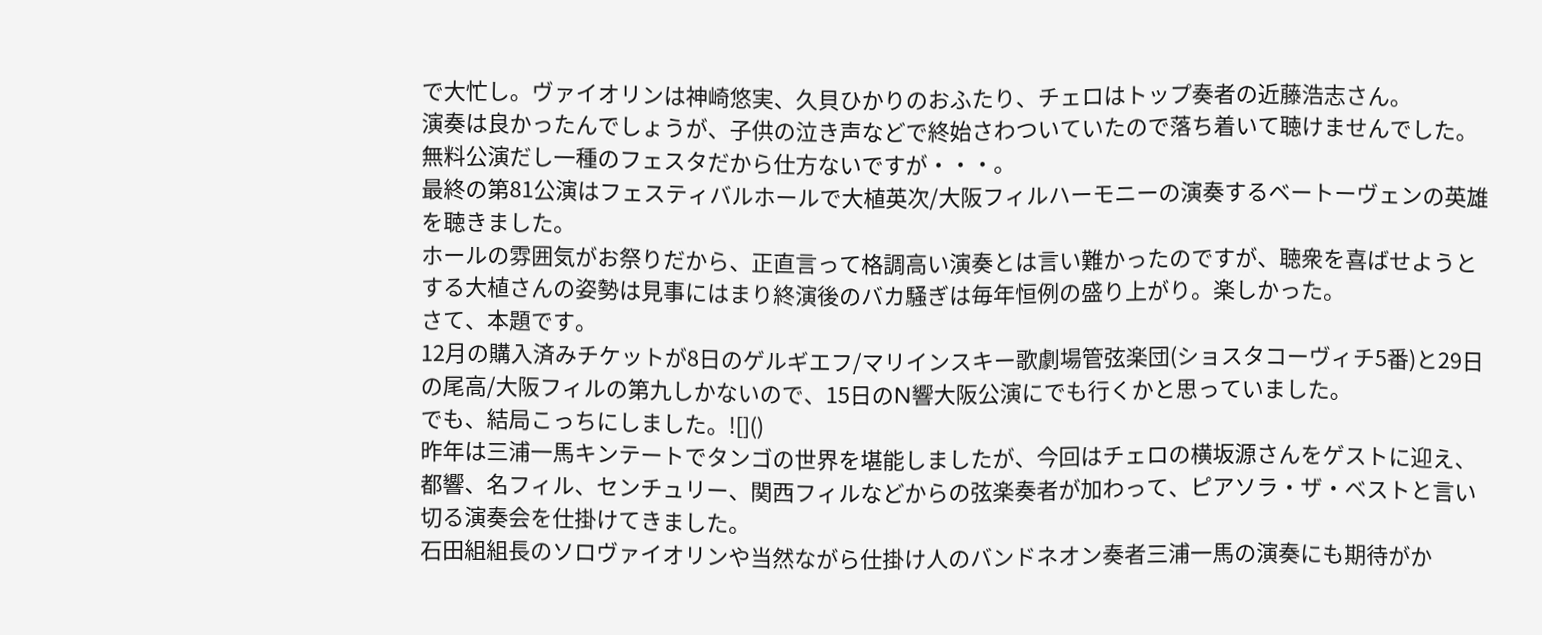で大忙し。ヴァイオリンは神崎悠実、久貝ひかりのおふたり、チェロはトップ奏者の近藤浩志さん。
演奏は良かったんでしょうが、子供の泣き声などで終始さわついていたので落ち着いて聴けませんでした。
無料公演だし一種のフェスタだから仕方ないですが・・・。
最終の第81公演はフェスティバルホールで大植英次/大阪フィルハーモニーの演奏するベートーヴェンの英雄を聴きました。
ホールの雰囲気がお祭りだから、正直言って格調高い演奏とは言い難かったのですが、聴衆を喜ばせようとする大植さんの姿勢は見事にはまり終演後のバカ騒ぎは毎年恒例の盛り上がり。楽しかった。
さて、本題です。
12月の購入済みチケットが8日のゲルギエフ/マリインスキー歌劇場管弦楽団(ショスタコーヴィチ5番)と29日の尾高/大阪フィルの第九しかないので、15日のN響大阪公演にでも行くかと思っていました。
でも、結局こっちにしました。![]()
昨年は三浦一馬キンテートでタンゴの世界を堪能しましたが、今回はチェロの横坂源さんをゲストに迎え、都響、名フィル、センチュリー、関西フィルなどからの弦楽奏者が加わって、ピアソラ・ザ・ベストと言い切る演奏会を仕掛けてきました。
石田組組長のソロヴァイオリンや当然ながら仕掛け人のバンドネオン奏者三浦一馬の演奏にも期待がか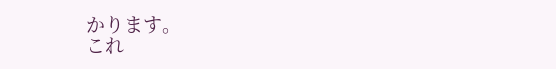かります。
これ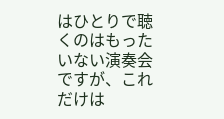はひとりで聴くのはもったいない演奏会ですが、これだけは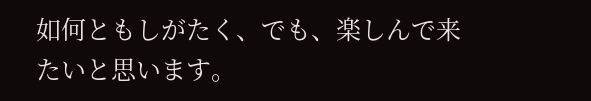如何ともしがたく、でも、楽しんで来たいと思います。